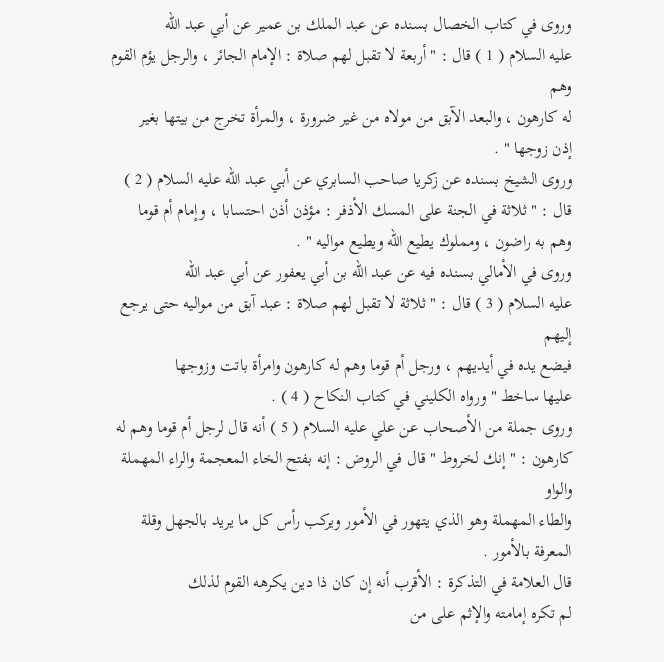وروى في كتاب الخصال بسنده عن عبد الملك بن عمير عن أبي عبد الله
عليه السلام ( 1 ) قال : " أربعة لا تقبل لهم صلاة : الإمام الجائر ، والرجل يؤم القوم وهم
له كارهون ، والبعد الآبق من مولاه من غير ضرورة ، والمرأة تخرج من بيتها بغير
إذن زوجها " .
وروى الشيخ بسنده عن زكريا صاحب السابري عن أبي عبد الله عليه السلام ( 2 )
قال : " ثلاثة في الجنة على المسك الأذفر : مؤذن أذن احتسابا ، وإمام أم قوما
وهم به راضون ، ومملوك يطيع الله ويطيع مواليه " .
وروى في الأمالي بسنده فيه عن عبد الله بن أبي يعفور عن أبي عبد الله
عليه السلام ( 3 ) قال : " ثلاثة لا تقبل لهم صلاة : عبد آبق من مواليه حتى يرجع إليهم
فيضع يده في أيديهم ، ورجل أم قوما وهم له كارهون وامرأة باتت وزوجها
عليها ساخط " ورواه الكليني في كتاب النكاح ( 4 ) .
وروى جملة من الأصحاب عن علي عليه السلام ( 5 ) أنه قال لرجل أم قوما وهم له
كارهون : " إنك لخروط " قال في الروض : إنه بفتح الخاء المعجمة والراء المهملة والواو
والطاء المهملة وهو الذي يتهور في الأمور ويركب رأس كل ما يريد بالجهل وقلة
المعرفة بالأمور .
قال العلامة في التذكرة : الأقرب أنه إن كان ذا دين يكرهه القوم لذلك
لم تكره إمامته والإثم على من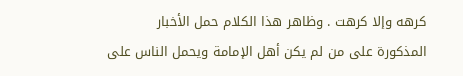كرهه وإلا كرهت . وظاهر هذا الكلام حمل الأخبار
المذكورة على من لم يكن أهل الإمامة ويحمل الناس على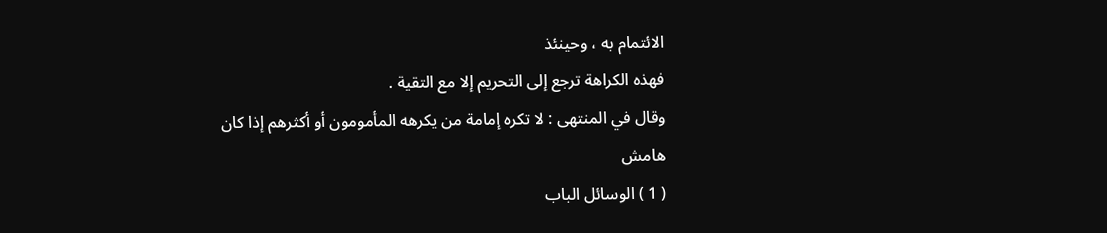الائتمام به ، وحينئذ
فهذه الكراهة ترجع إلى التحريم إلا مع التقية .
وقال في المنتهى : لا تكره إمامة من يكرهه المأمومون أو أكثرهم إذا كان
هامش
( 1 ) الوسائل الباب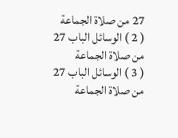27 من صلاة الجماعة
( 2 ) الوسائل الباب 27 من صلاة الجماعة
( 3 ) الوسائل الباب 27 من صلاة الجماعة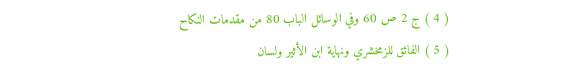( 4 ) ج 2 ص 60 وفي الوسائل الباب 80 من مقدمات النكاح
( 5 ) الفائق للزمخشري ونهاية ابن الأثير ولسان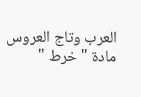العرب وتاج العروس مادة " خرط "